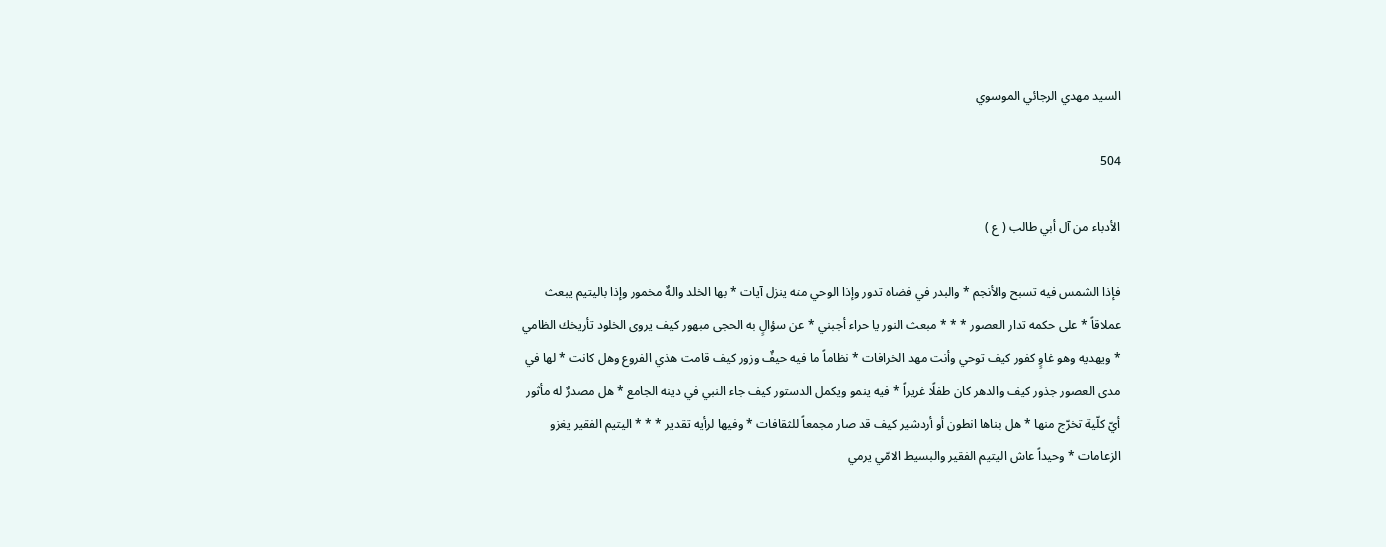السيد مهدي الرجائي الموسوي

504

الأدباء من آل أبي طالب ( ع )

فإذا الشمس فيه تسبح والأنجم * والبدر في فضاه تدور وإذا الوحي منه ينزل آيات * بها الخلد والهٌ مخمور وإذا باليتيم يبعث عملاقاً * على حكمه تدار العصور * * * مبعث النور يا حراء أجبني * عن سؤالٍ به الحجى مبهور كيف يروى الخلود تأريخك الظامي * ويهديه وهو غاوٍ كفور كيف توحي وأنت مهد الخرافات * نظاماً ما فيه حيفٌ وزور كيف قامت هذي الفروع وهل كانت * لها في مدى العصور جذور كيف والدهر كان طفلًا غريراً * فيه ينمو ويكمل الدستور كيف جاء النبي في دينه الجامع * هل مصدرٌ له مأثور أيّ كلّية تخرّج منها * هل بناها انطون أو أردشير كيف قد صار مجمعاً للثقافات * وفيها لرأيه تقدير * * * اليتيم الفقير يغزو الزعامات * وحيداً عاش اليتيم الفقير والبسيط الامّي يرمي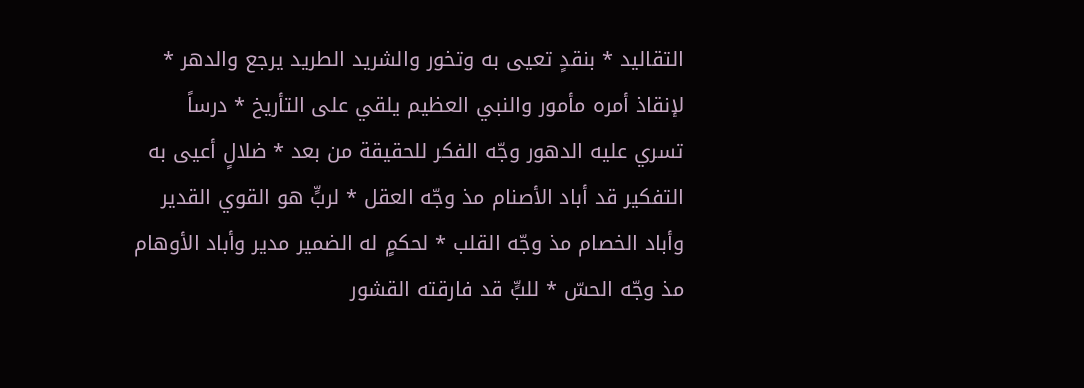التقاليد * بنقدٍ تعيى به وتخور والشريد الطريد يرجع والدهر * لإنقاذ أمره مأمور والنبي العظيم يلقي على التأريخ * درساً تسري عليه الدهور وجّه الفكر للحقيقة من بعد * ضلالٍ أعيى به التفكير قد أباد الأصنام مذ وجّه العقل * لربٍّ هو القوي القدير وأباد الخصام مذ وجّه القلب * لحكمٍ له الضمير مدير وأباد الأوهام مذ وجّه الحسّ * للبٍّ قد فارقته القشور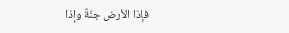فإذا الأرض جنّةٌ وإذا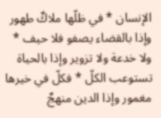الإنسان * في ظلّها ملاكٌ طهور وإذا بالقضاء يصفو فلا حيف * ولا خدعة ولا تزوير وإذا بالحياة تستوعب الكلّ * فكلّ في خيرها مغمور وإذا الدين منهجٌ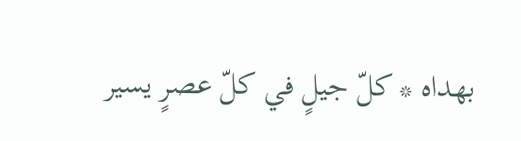بهداه * كلّ جيلٍ في كلّ عصرٍ يسير